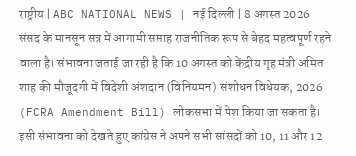राष्ट्रीय | ABC NATIONAL NEWS | नई दिल्ली | 8 अगस्त 2026
संसद के मानसून सत्र में आगामी सप्ताह राजनीतिक रूप से बेहद महत्वपूर्ण रहने वाला है। संभावना जताई जा रही है कि 10 अगस्त को केंद्रीय गृह मंत्री अमित शाह की मौजूदगी में विदेशी अंशदान (विनियमन) संशोधन विधेयक, 2026 (FCRA Amendment Bill) लोकसभा में पेश किया जा सकता है। इसी संभावना को देखते हुए कांग्रेस ने अपने सभी सांसदों को 10, 11 और 12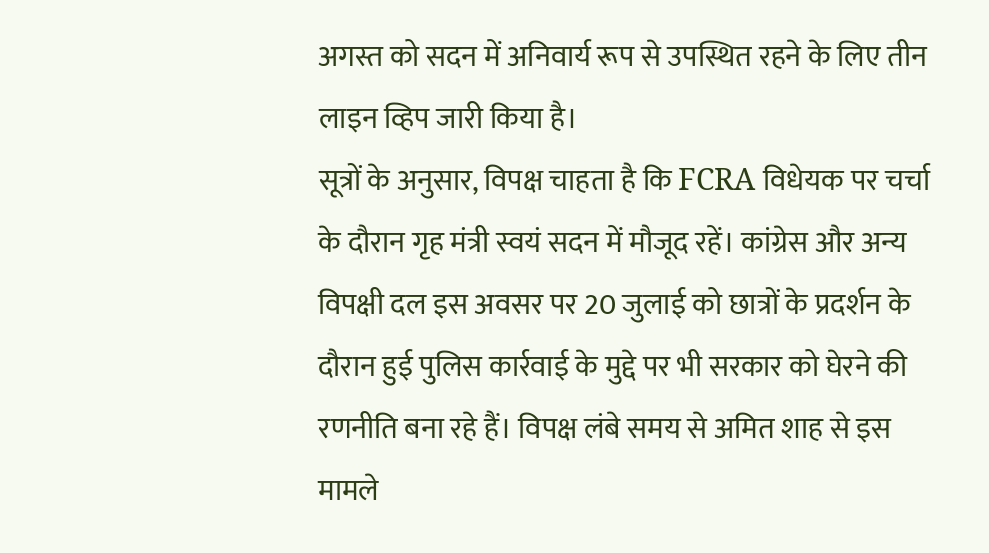अगस्त को सदन में अनिवार्य रूप से उपस्थित रहने के लिए तीन लाइन व्हिप जारी किया है।
सूत्रों के अनुसार, विपक्ष चाहता है कि FCRA विधेयक पर चर्चा के दौरान गृह मंत्री स्वयं सदन में मौजूद रहें। कांग्रेस और अन्य विपक्षी दल इस अवसर पर 20 जुलाई को छात्रों के प्रदर्शन के दौरान हुई पुलिस कार्रवाई के मुद्दे पर भी सरकार को घेरने की रणनीति बना रहे हैं। विपक्ष लंबे समय से अमित शाह से इस मामले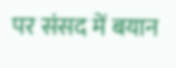पर संसद में बयान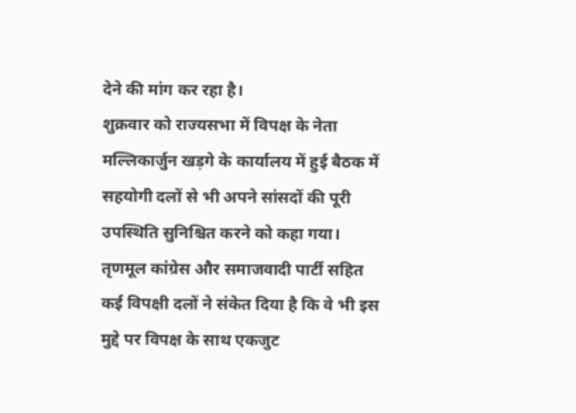देने की मांग कर रहा है।
शुक्रवार को राज्यसभा में विपक्ष के नेता मल्लिकार्जुन खड़गे के कार्यालय में हुई बैठक में सहयोगी दलों से भी अपने सांसदों की पूरी उपस्थिति सुनिश्चित करने को कहा गया। तृणमूल कांग्रेस और समाजवादी पार्टी सहित कई विपक्षी दलों ने संकेत दिया है कि वे भी इस मुद्दे पर विपक्ष के साथ एकजुट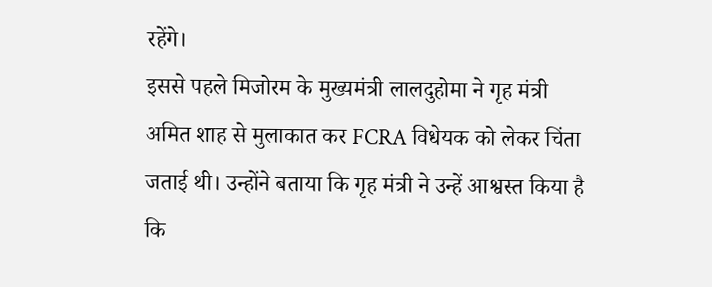रहेंगे।
इससे पहले मिजोरम के मुख्यमंत्री लालदुहोमा ने गृह मंत्री अमित शाह से मुलाकात कर FCRA विधेयक को लेकर चिंता जताई थी। उन्होंने बताया कि गृह मंत्री ने उन्हें आश्वस्त किया है कि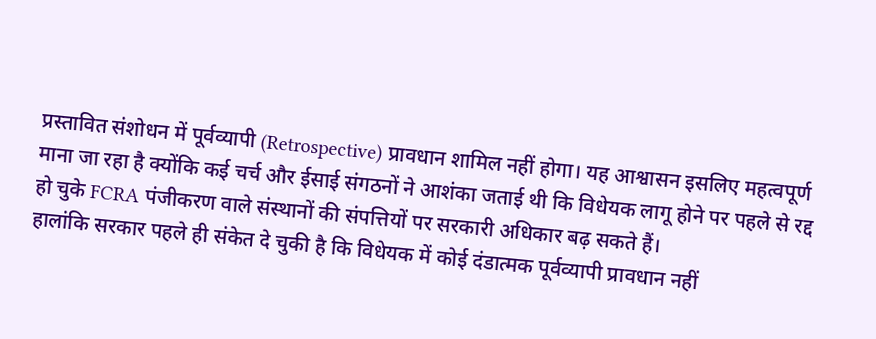प्रस्तावित संशोधन में पूर्वव्यापी (Retrospective) प्रावधान शामिल नहीं होगा। यह आश्वासन इसलिए महत्वपूर्ण माना जा रहा है क्योंकि कई चर्च और ईसाई संगठनों ने आशंका जताई थी कि विधेयक लागू होने पर पहले से रद्द हो चुके FCRA पंजीकरण वाले संस्थानों की संपत्तियों पर सरकारी अधिकार बढ़ सकते हैं।
हालांकि सरकार पहले ही संकेत दे चुकी है कि विधेयक में कोई दंडात्मक पूर्वव्यापी प्रावधान नहीं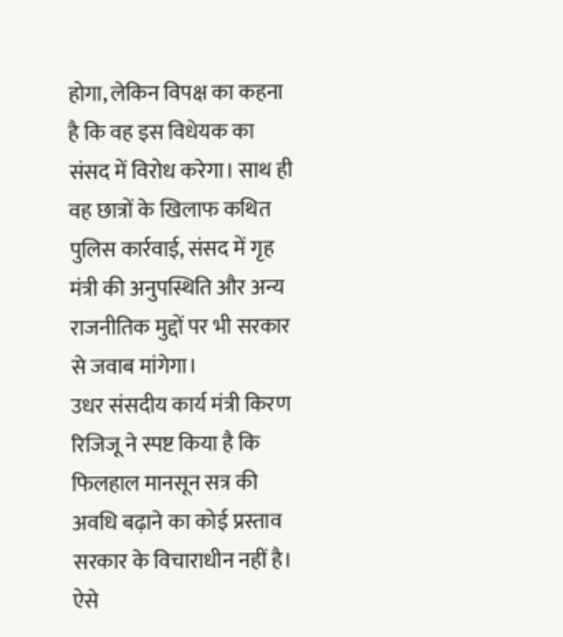होगा, लेकिन विपक्ष का कहना है कि वह इस विधेयक का संसद में विरोध करेगा। साथ ही वह छात्रों के खिलाफ कथित पुलिस कार्रवाई, संसद में गृह मंत्री की अनुपस्थिति और अन्य राजनीतिक मुद्दों पर भी सरकार से जवाब मांगेगा।
उधर संसदीय कार्य मंत्री किरण रिजिजू ने स्पष्ट किया है कि फिलहाल मानसून सत्र की अवधि बढ़ाने का कोई प्रस्ताव सरकार के विचाराधीन नहीं है। ऐसे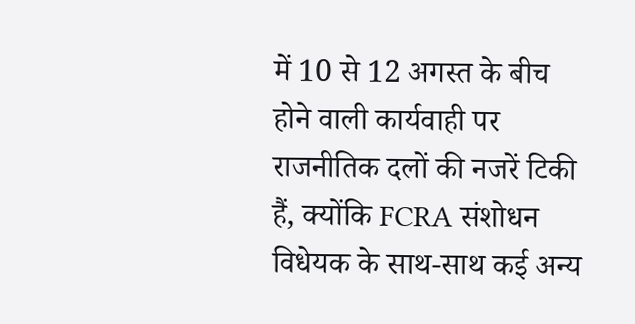में 10 से 12 अगस्त के बीच होने वाली कार्यवाही पर राजनीतिक दलों की नजरें टिकी हैं, क्योंकि FCRA संशोधन विधेयक के साथ-साथ कई अन्य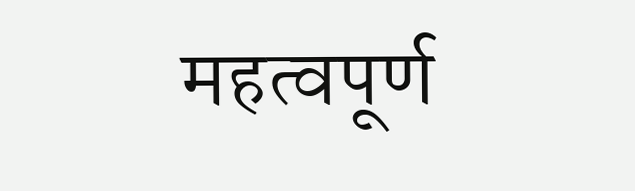महत्वपूर्ण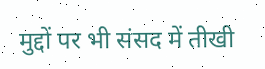मुद्दों पर भी संसद में तीखी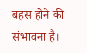बहस होने की संभावना है।